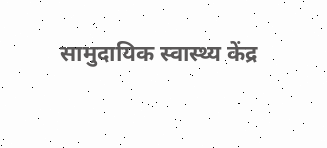सामुदायिक स्वास्थ्य केंद्र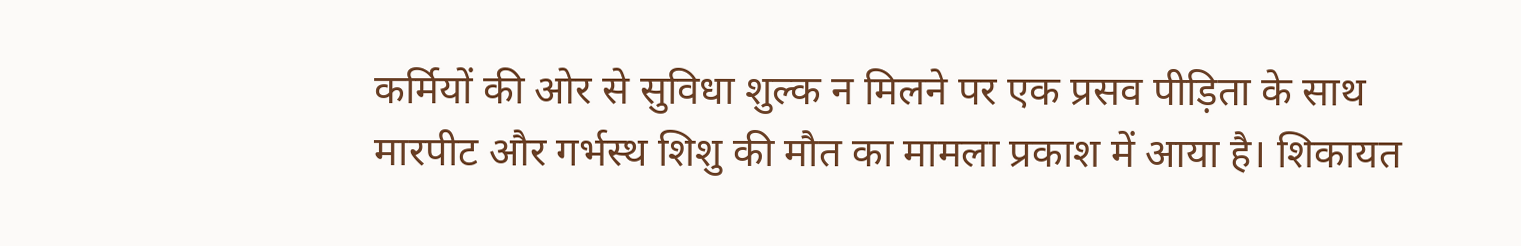कर्मियों की ओर से सुविधा शुल्क न मिलने पर एक प्रसव पीड़िता के साथ मारपीट और गर्भस्थ शिशु की मौत का मामला प्रकाश में आया है। शिकायत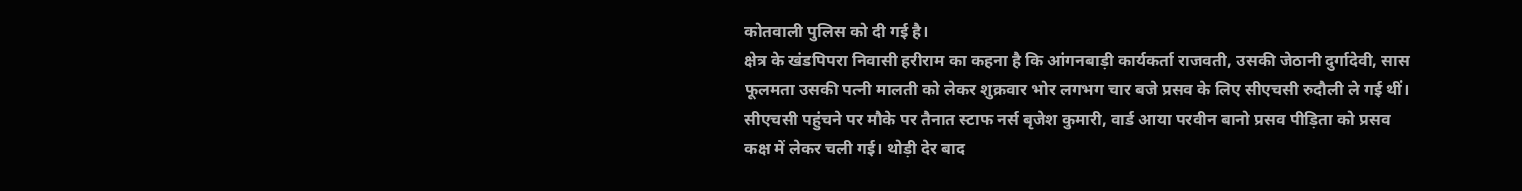कोतवाली पुलिस को दी गई है।
क्षेत्र के खंडपिपरा निवासी हरीराम का कहना है कि आंगनबाड़ी कार्यकर्ता राजवती, उसकी जेठानी दुर्गादेवी, सास फूलमता उसकी पत्नी मालती को लेकर शुक्रवार भोर लगभग चार बजे प्रसव के लिए सीएचसी रुदौली ले गई थीं।
सीएचसी पहुंचने पर मौके पर तैनात स्टाफ नर्स बृजेश कुमारी, वार्ड आया परवीन बानो प्रसव पीड़िता को प्रसव कक्ष में लेकर चली गई। थोड़ी देर बाद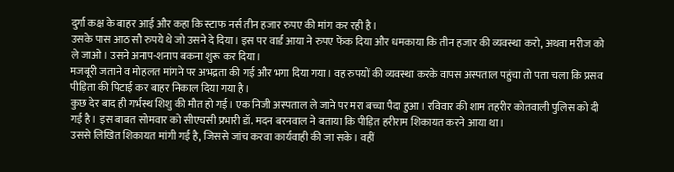दुर्गा कक्ष के बाहर आई और कहा कि स्टाफ नर्स तीन हजार रुपए की मांग कर रही है।
उसके पास आठ सौ रुपये थे जो उसने दे दिया। इस पर वार्ड आया ने रुपए फेंक दिया और धमकाया कि तीन हजार की व्यवस्था करो, अथवा मरीज को ले जाओ। उसने अनाप-शनाप बकना शुरू कर दिया।
मजबूरी जताने व मोहलत मांगने पर अभद्रता की गई और भगा दिया गया। वह रुपयों की व्यवस्था करके वापस अस्पताल पहुंचा तो पता चला कि प्रसव पीड़िता की पिटाई कर बाहर निकाल दिया गया है।
कुछ देर बाद ही गर्भस्थ शिशु की मौत हो गई। एक निजी अस्पताल ले जाने पर मरा बच्चा पैदा हुआ। रविवार की शाम तहरीर कोतवाली पुलिस को दी गई है। इस बाबत सोमवार को सीएचसी प्रभारी डॉ. मदन बरनवाल ने बताया कि पीड़ित हरीराम शिकायत करने आया था।
उससे लिखित शिकायत मांगी गई है, जिससे जांच करवा कार्यवाही की जा सके। वहीं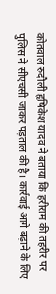कोतवाल रुदौली हृषिकेश यादव ने बताया कि हरीराम की तहरीर पर पुलिस ने सीएचसी जाकर पड़ताल की है। कार्रवाई आगे बढ़ाने के लिए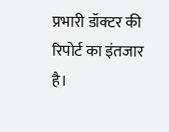प्रभारी डॉक्टर की रिपोर्ट का इंतजार है।